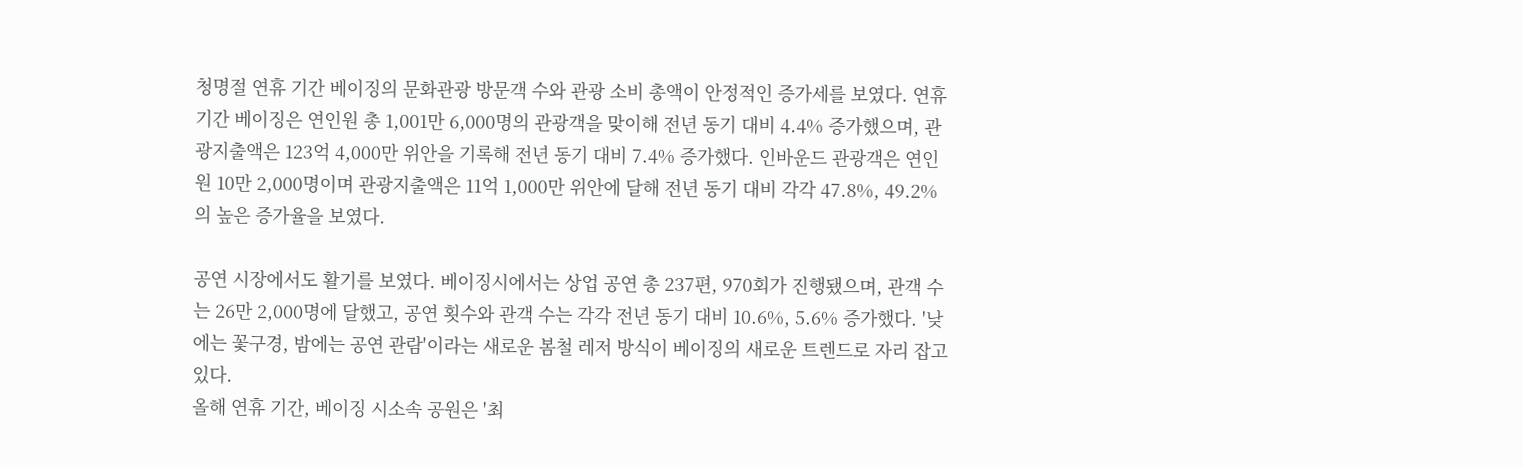청명절 연휴 기간 베이징의 문화관광 방문객 수와 관광 소비 총액이 안정적인 증가세를 보였다. 연휴 기간 베이징은 연인원 총 1,001만 6,000명의 관광객을 맞이해 전년 동기 대비 4.4% 증가했으며, 관광지출액은 123억 4,000만 위안을 기록해 전년 동기 대비 7.4% 증가했다. 인바운드 관광객은 연인원 10만 2,000명이며 관광지출액은 11억 1,000만 위안에 달해 전년 동기 대비 각각 47.8%, 49.2%의 높은 증가율을 보였다.

공연 시장에서도 활기를 보였다. 베이징시에서는 상업 공연 총 237편, 970회가 진행됐으며, 관객 수는 26만 2,000명에 달했고, 공연 횟수와 관객 수는 각각 전년 동기 대비 10.6%, 5.6% 증가했다. '낮에는 꽃구경, 밤에는 공연 관람'이라는 새로운 봄철 레저 방식이 베이징의 새로운 트렌드로 자리 잡고 있다.
올해 연휴 기간, 베이징 시소속 공원은 '최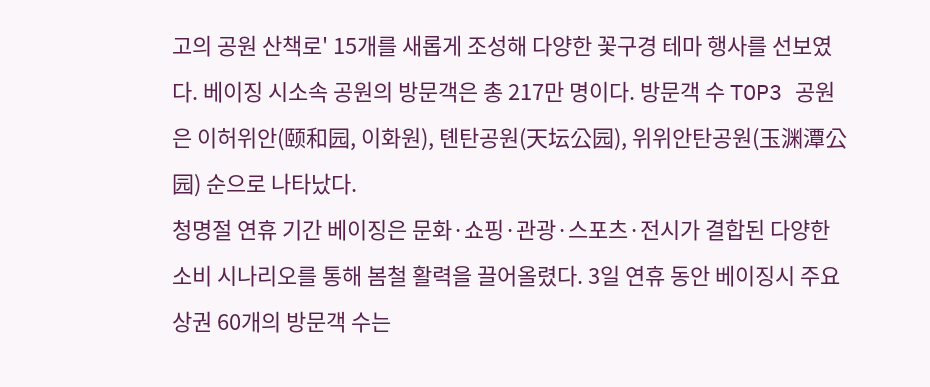고의 공원 산책로' 15개를 새롭게 조성해 다양한 꽃구경 테마 행사를 선보였다. 베이징 시소속 공원의 방문객은 총 217만 명이다. 방문객 수 TOP3 공원은 이허위안(颐和园, 이화원), 톈탄공원(天坛公园), 위위안탄공원(玉渊潭公园) 순으로 나타났다.
청명절 연휴 기간 베이징은 문화·쇼핑·관광·스포츠·전시가 결합된 다양한 소비 시나리오를 통해 봄철 활력을 끌어올렸다. 3일 연휴 동안 베이징시 주요 상권 60개의 방문객 수는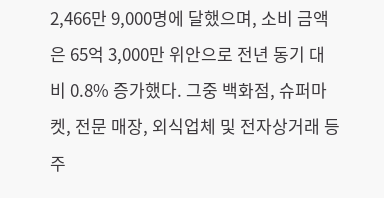2,466만 9,000명에 달했으며, 소비 금액은 65억 3,000만 위안으로 전년 동기 대비 0.8% 증가했다. 그중 백화점, 슈퍼마켓, 전문 매장, 외식업체 및 전자상거래 등 주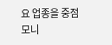요 업종을 중점 모니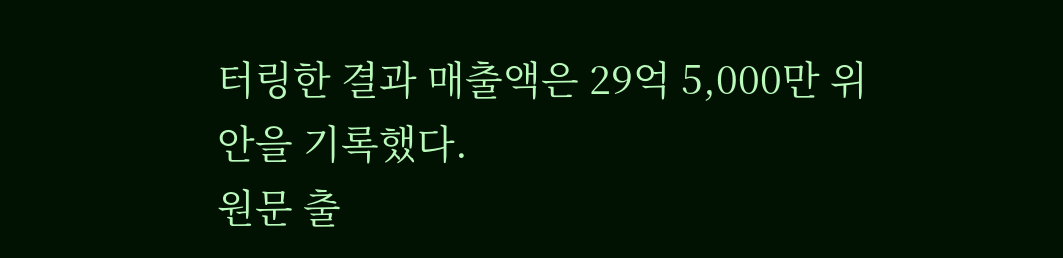터링한 결과 매출액은 29억 5,000만 위안을 기록했다.
원문 출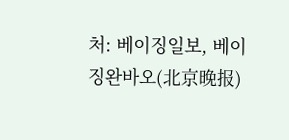처: 베이징일보, 베이징완바오(北京晚报)